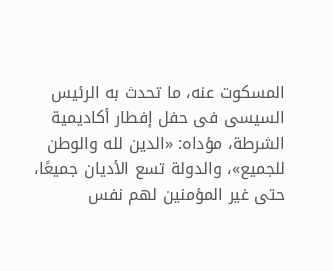المسكوت عنه، ما تحدث به الرئيس السيسى فى حفل إفطار أكاديمية الشرطة، مؤداه: «الدين لله والوطن للجميع»، والدولة تسع الأديان جميعًا، حتى غير المؤمنين لهم نفس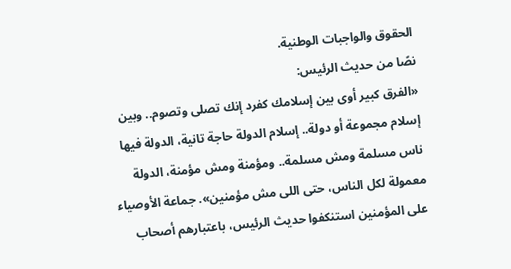الحقوق والواجبات الوطنية.
نصًا من حديث الرئيس:
«الفرق كبير أوى بين إسلامك كفرد إنك تصلى وتصوم.. وبين إسلام مجموعة أو دولة.. إسلام الدولة حاجة تانية، الدولة فيها ناس مسلمة ومش مسلمة.. ومؤمنة ومش مؤمنة، الدولة معمولة لكل الناس، حتى اللى مش مؤمنين». جماعة الأوصياء على المؤمنين استنكفوا حديث الرئيس، باعتبارهم أصحاب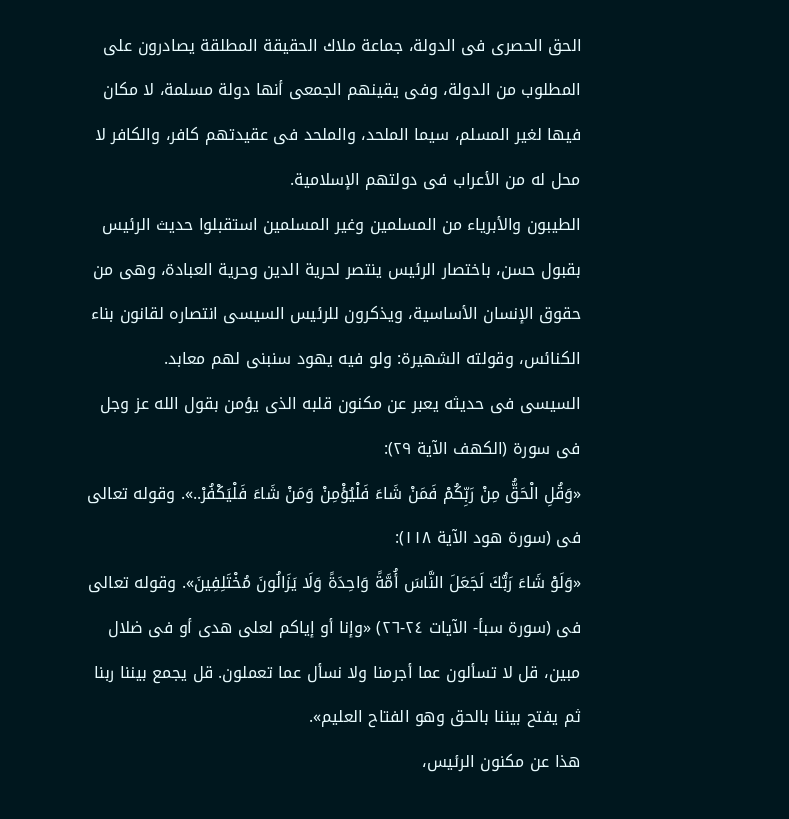الحق الحصرى فى الدولة، جماعة ملاك الحقيقة المطلقة يصادرون على المطلوب من الدولة، وفى يقينهم الجمعى أنها دولة مسلمة، لا مكان فيها لغير المسلم، سيما الملحد، والملحد فى عقيدتهم كافر، والكافر لا محل له من الأعراب فى دولتهم الإسلامية.
الطيبون والأبرياء من المسلمين وغير المسلمين استقبلوا حديث الرئيس بقبول حسن، باختصار الرئيس ينتصر لحرية الدين وحرية العبادة، وهى من حقوق الإنسان الأساسية، ويذكرون للرئيس السيسى انتصاره لقانون بناء الكنائس، وقولته الشهيرة: ولو فيه يهود سنبنى لهم معابد.
السيسى فى حديثه يعبر عن مكنون قلبه الذى يؤمن بقول الله عز وجل فى سورة (الكهف الآية ٢٩):
«وَقُلِ الْحَقُّ مِنْ رَبِّكُمْ فَمَنْ شَاءَ فَلْيُؤْمِنْ وَمَنْ شَاءَ فَلْيَكْفُرْ..». وقوله تعالى فى (سورة هود الآية ١١٨):
«وَلَوْ شَاءَ رَبُّكَ لَجَعَلَ النَّاسَ أُمَّةً وَاحِدَةً وَلَا يَزَالُونَ مُخْتَلِفِينَ». وقوله تعالى فى (سورة سبأ- الآيات ٢٤-٢٦) «وإنا أو إياكم لعلى هدى أو فى ضلال مبين، قل لا تسألون عما أجرمنا ولا نسأل عما تعملون. قل يجمع بيننا ربنا ثم يفتح بيننا بالحق وهو الفتاح العليم».
هذا عن مكنون الرئيس،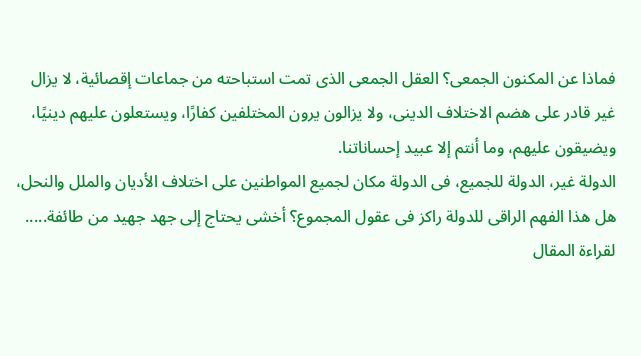فماذا عن المكنون الجمعى؟ العقل الجمعى الذى تمت استباحته من جماعات إقصائية، لا يزال غير قادر على هضم الاختلاف الدينى، ولا يزالون يرون المختلفين كفارًا، ويستعلون عليهم دينيًا، ويضيقون عليهم، وما أنتم إلا عبيد إحساناتنا.
الدولة غير، الدولة للجميع، فى الدولة مكان لجميع المواطنين على اختلاف الأديان والملل والنحل، هل هذا الفهم الراقى للدولة راكز فى عقول المجموع؟ أخشى يحتاج إلى جهد جهيد من طائفة.....
لقراءة المقال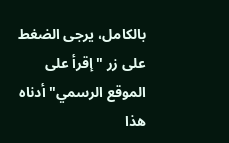بالكامل، يرجى الضغط على زر "إقرأ على الموقع الرسمي" أدناه
هذا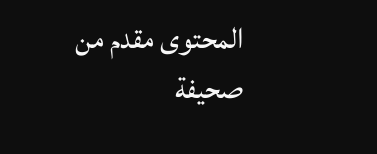المحتوى مقدم من صحيفة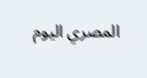المصري اليوم